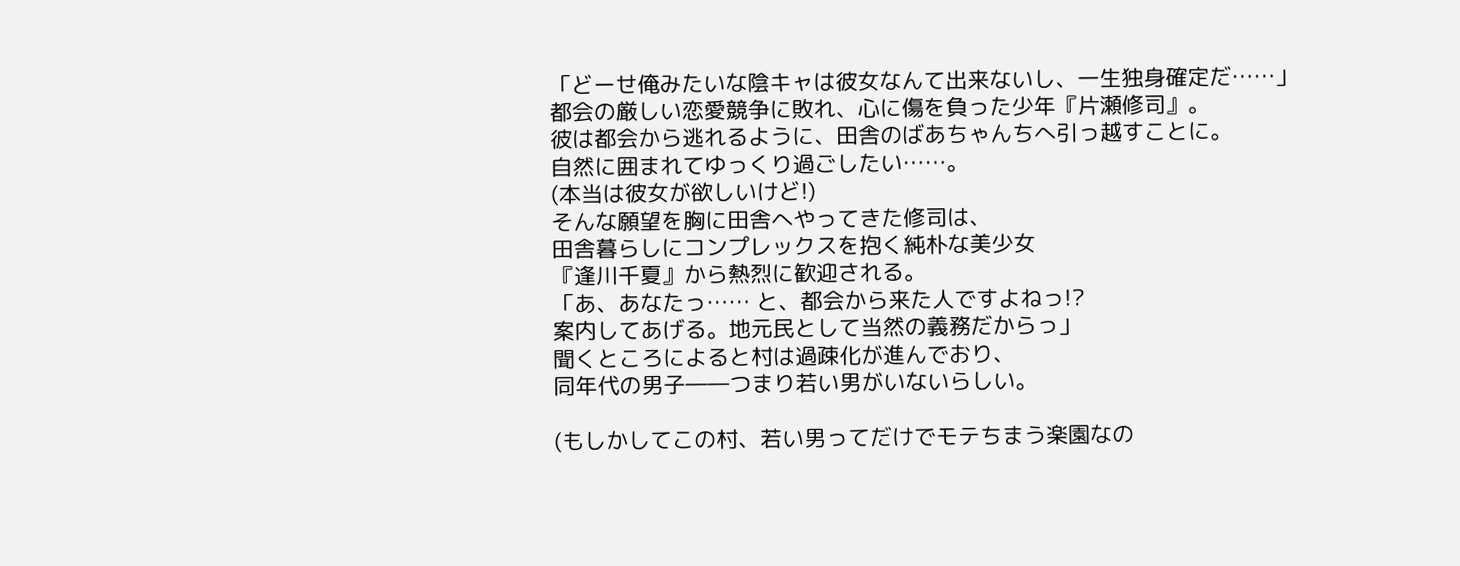「どーせ俺みたいな陰キャは彼女なんて出来ないし、一生独身確定だ……」
都会の厳しい恋愛競争に敗れ、心に傷を負った少年『片瀬修司』。
彼は都会から逃れるように、田舎のばあちゃんちへ引っ越すことに。
自然に囲まれてゆっくり過ごしたい……。
(本当は彼女が欲しいけど!)
そんな願望を胸に田舎へやってきた修司は、
田舎暮らしにコンプレックスを抱く純朴な美少女
『逢川千夏』から熱烈に歓迎される。
「あ、あなたっ…… と、都会から来た人ですよねっ!?
案内してあげる。地元民として当然の義務だからっ」
聞くところによると村は過疎化が進んでおり、
同年代の男子――つまり若い男がいないらしい。

(もしかしてこの村、若い男ってだけでモテちまう楽園なの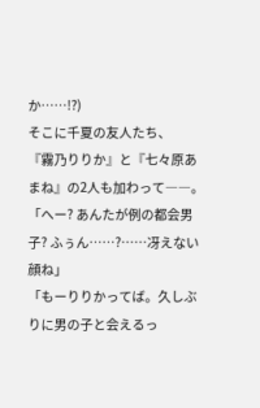か……!?)
そこに千夏の友人たち、
『霧乃りりか』と『七々原あまね』の2人も加わって――。
「へー? あんたが例の都会男子? ふぅん……?……冴えない顔ね」
「もーりりかってば。久しぶりに男の子と会えるっ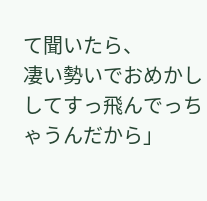て聞いたら、
凄い勢いでおめかししてすっ飛んでっちゃうんだから」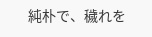純朴で、穢れを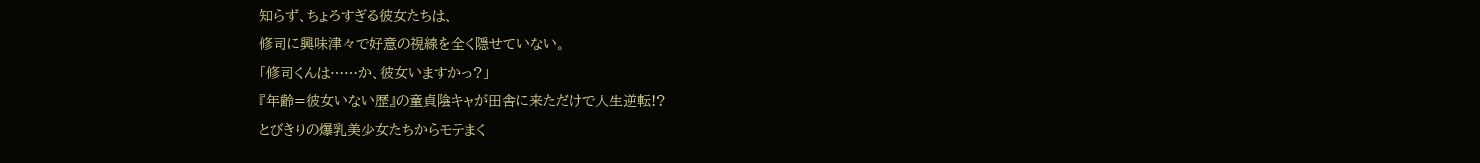知らず、ちょろすぎる彼女たちは、
修司に興味津々で好意の視線を全く隠せていない。
「修司くんは……か、彼女いますかっ?」
『年齢=彼女いない歴』の童貞陰キャが田舎に来ただけで人生逆転!?
とびきりの爆乳美少女たちからモテまく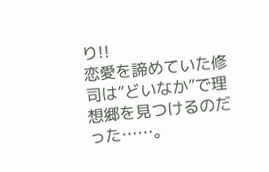り!!
恋愛を諦めていた修司は”どいなか”で理想郷を見つけるのだった……。